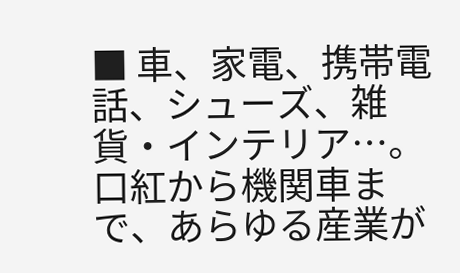■ 車、家電、携帯電話、シューズ、雑貨・インテリア…。口紅から機関車まで、あらゆる産業が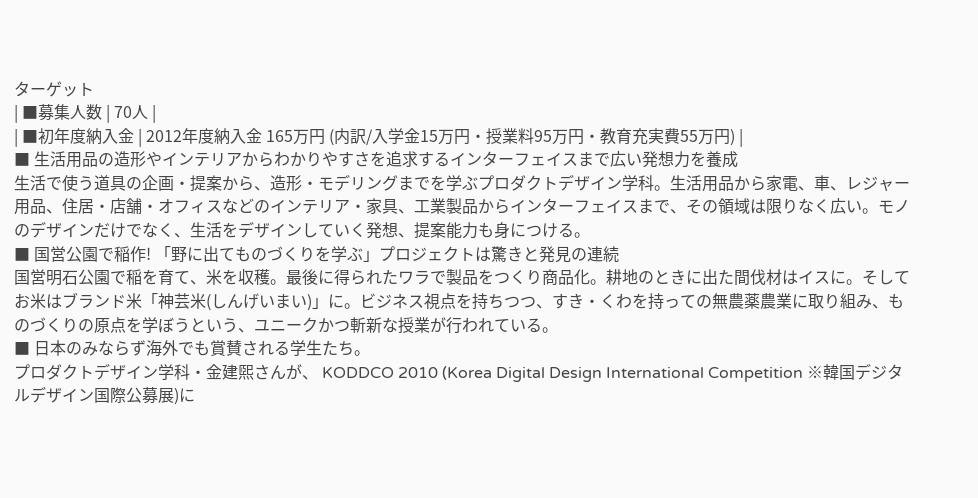ターゲット
| ■募集人数 | 70人 |
| ■初年度納入金 | 2012年度納入金 165万円 (内訳/入学金15万円・授業料95万円・教育充実費55万円) |
■ 生活用品の造形やインテリアからわかりやすさを追求するインターフェイスまで広い発想力を養成
生活で使う道具の企画・提案から、造形・モデリングまでを学ぶプロダクトデザイン学科。生活用品から家電、車、レジャー用品、住居・店舗・オフィスなどのインテリア・家具、工業製品からインターフェイスまで、その領域は限りなく広い。モノのデザインだけでなく、生活をデザインしていく発想、提案能力も身につける。
■ 国営公園で稲作! 「野に出てものづくりを学ぶ」プロジェクトは驚きと発見の連続
国営明石公園で稲を育て、米を収穫。最後に得られたワラで製品をつくり商品化。耕地のときに出た間伐材はイスに。そしてお米はブランド米「神芸米(しんげいまい)」に。ビジネス視点を持ちつつ、すき・くわを持っての無農薬農業に取り組み、ものづくりの原点を学ぼうという、ユニークかつ斬新な授業が行われている。
■ 日本のみならず海外でも賞賛される学生たち。
プロダクトデザイン学科・金建煕さんが、 KODDCO 2010 (Korea Digital Design International Competition ※韓国デジタルデザイン国際公募展)に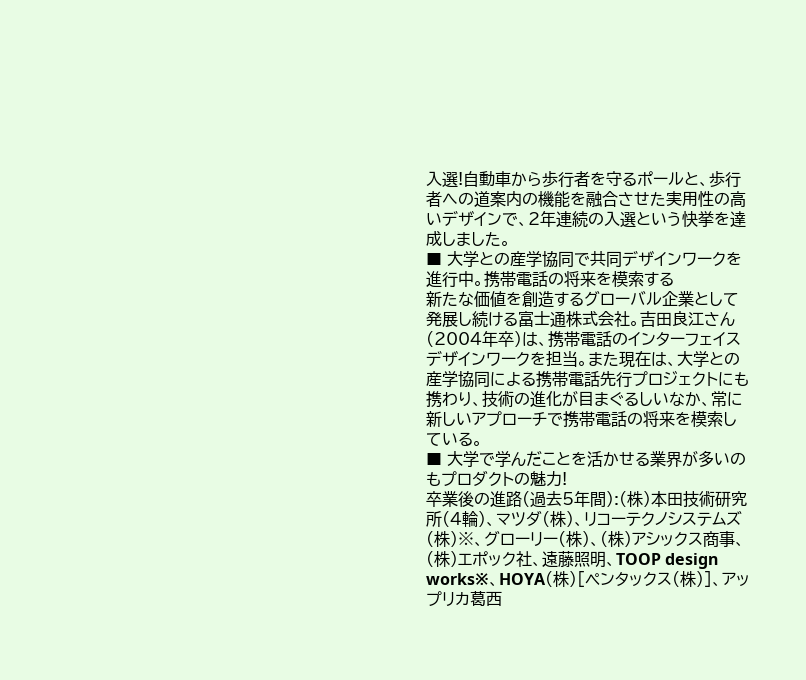入選!自動車から歩行者を守るポールと、歩行者への道案内の機能を融合させた実用性の高いデザインで、2年連続の入選という快挙を達成しました。
■ 大学との産学協同で共同デザインワークを進行中。携帯電話の将来を模索する
新たな価値を創造するグローバル企業として発展し続ける富士通株式会社。吉田良江さん(2004年卒)は、携帯電話のインターフェイスデザインワークを担当。また現在は、大学との産学協同による携帯電話先行プロジェクトにも携わり、技術の進化が目まぐるしいなか、常に新しいアプローチで携帯電話の将来を模索している。
■ 大学で学んだことを活かせる業界が多いのもプロダクトの魅力!
卒業後の進路(過去5年間):(株)本田技術研究所(4輪)、マツダ(株)、リコーテクノシステムズ(株)※、グローリー(株)、(株)アシックス商事、(株)エポック社、遠藤照明、TOOP design works※、HOYA(株)[ペンタックス(株)]、アップリカ葛西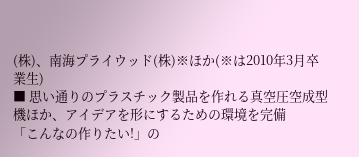(株)、南海プライウッド(株)※ほか(※は2010年3月卒業生)
■ 思い通りのプラスチック製品を作れる真空圧空成型機ほか、アイデアを形にするための環境を完備
「こんなの作りたい!」の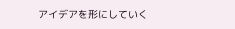アイデアを形にしていく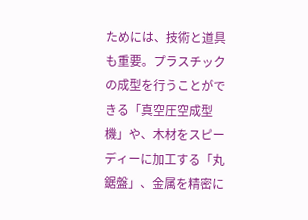ためには、技術と道具も重要。プラスチックの成型を行うことができる「真空圧空成型機」や、木材をスピーディーに加工する「丸鋸盤」、金属を精密に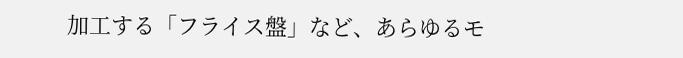加工する「フライス盤」など、あらゆるモ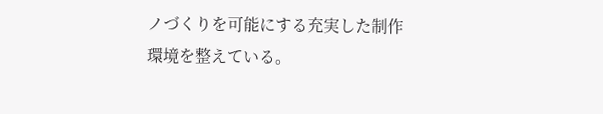ノづくりを可能にする充実した制作環境を整えている。